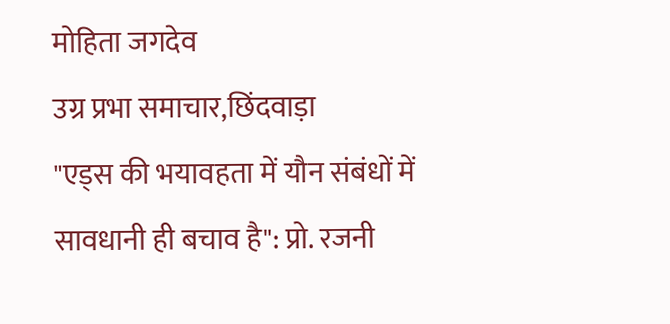मोहिता जगदेव
उग्र प्रभा समाचार,छिंदवाड़ा
"एड्स की भयावहता में यौन संबंधों में सावधानी ही बचाव है": प्रो. रजनी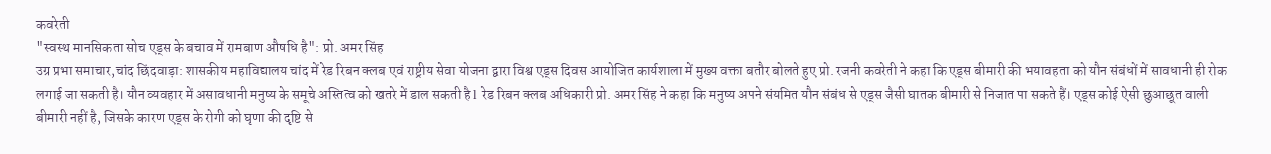कवरेती
"स्वस्थ मानसिकता सोच एड्स के बचाव में रामबाण औषधि है": प्रो. अमर सिंह
उग्र प्रभा समाचार,चांद छिंदवाड़ा: शासकीय महाविद्यालय चांद में रेड रिबन क्लब एवं राष्ट्रीय सेवा योजना द्वारा विश्व एड्स दिवस आयोजित कार्यशाला में मुख्य वक्ता बतौर बोलते हुए प्रो. रजनी कवरेती ने कहा कि एड्स बीमारी की भयावहता को यौन संबंधों में सावधानी ही रोक लगाई जा सकती है। यौन व्यवहार में असावधानी मनुष्य के समूचे अस्तित्व को खतरे में डाल सकती है l रेड रिबन क्लब अधिकारी प्रो. अमर सिंह ने कहा कि मनुष्य अपने संयमित यौन संबंध से एड्स जैसी घातक बीमारी से निजात पा सकते हैं। एड्स कोई ऐसी छुआछूत वाली बीमारी नहीं है, जिसके कारण एड्स के रोगी को घृणा की दृष्टि से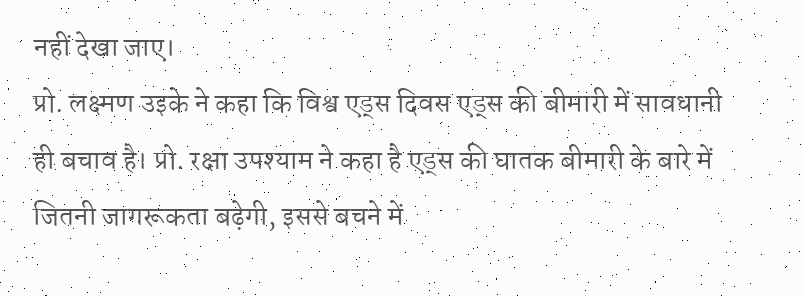नहीं देखा जाए।
प्रो. लक्ष्मण उइके ने कहा कि विश्व एड्स दिवस एड्स की बीमारी में सावधानी ही बचाव है। प्रो. रक्षा उपश्याम ने कहा है एड्स की घातक बीमारी के बारे में जितनी जागरूकता बढ़ेगी, इससे बचने में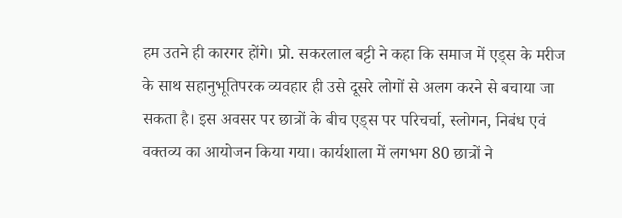हम उतने ही कारगर होंगे। प्रो. सकरलाल बट्टी ने कहा कि समाज में एड्स के मरीज के साथ सहानुभूतिपरक व्यवहार ही उसे दूसरे लोगों से अलग करने से बचाया जा सकता है। इस अवसर पर छात्रों के बीच एड्स पर परिचर्चा, स्लोगन, निबंध एवं वक्तव्य का आयोजन किया गया। कार्यशाला में लगभग 80 छात्रों ने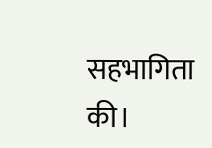सहभागिता की।